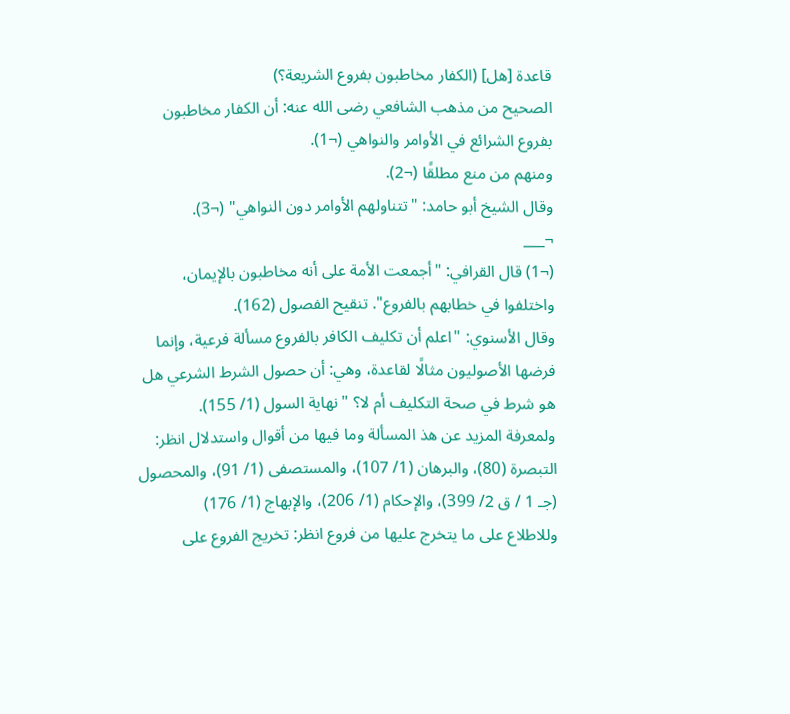قاعدة [هل] (الكفار مخاطبون بفروع الشريعة؟)
الصحيح من مذهب الشافعي رضى الله عنه: أن الكفار مخاطبون بفروع الشرائع في الأوامر والنواهي (¬1).
ومنهم من منع مطلقًا (¬2).
وقال الشيخ أبو حامد: "تتناولهم الأوامر دون النواهي" (¬3).
¬___
(¬1) قال القرافي: "أجمعت الأمة على أنه مخاطبون بالإيمان، واختلفوا في خطابهم بالفروع". تنقيح الفصول (162).
وقال الأسنوي: "اعلم أن تكليف الكافر بالفروع مسألة فرعية، وإنما فرضها الأصوليون مثالًا لقاعدة، وهي: أن حصول الشرط الشرعي هل هو شرط في صحة التكليف أم لا؟ " نهاية السول (1/ 155).
ولمعرفة المزيد عن هذ المسألة وما فيها من أقوال واستدلال انظر: التبصرة (80)، والبرهان (1/ 107)، والمستصفى (1/ 91)، والمحصول (جـ 1 / ق 2/ 399)، والإحكام (1/ 206)، والإبهاج (1/ 176)
وللاطلاع على ما يتخرج عليها من فروع انظر: تخريج الفروع على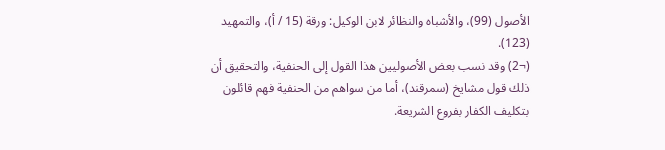الأصول (99)، والأشباه والنظائر لابن الوكيل: ورقة (15 / أ)، والتمهيد (123).
(¬2) وقد نسب بعض الأصوليين هذا القول إلى الحنفية، والتحقيق أن ذلك قول مشايخ (سمرقند)، أما من سواهم من الحنفية فهم قائلون بتكليف الكفار بفروع الشريعة.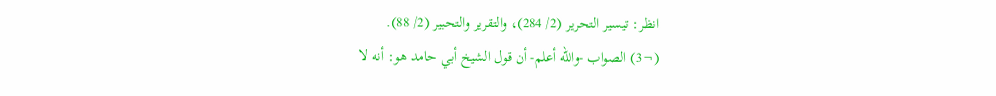انظر: تيسير التحرير (2/ 284)، والتقرير والتحبير (2/ 88).
(¬3) الصواب -والله أعلم- أن قول الشيخ أبي حامد هو: أنه لا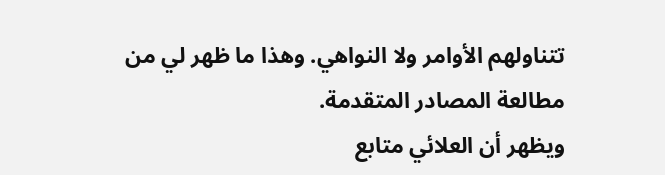تتناولهم الأوامر ولا النواهي. وهذا ما ظهر لي من مطالعة المصادر المتقدمة.
ويظهر أن العلائي متابع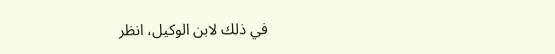في ذلك لابن الوكيل، انظر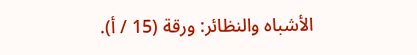الأشباه والنظائر: ورقة (15 / أ).